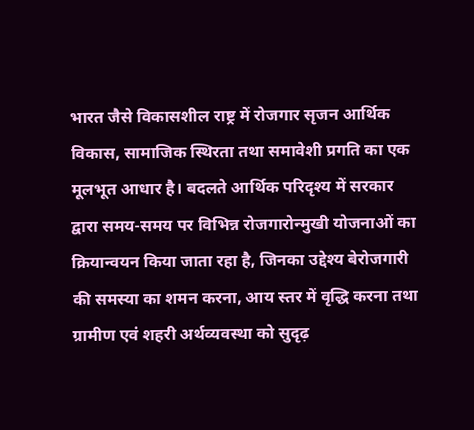भारत जैसे विकासशील राष्ट्र में रोजगार सृजन आर्थिक विकास, सामाजिक स्थिरता तथा समावेशी प्रगति का एक मूलभूत आधार है। बदलते आर्थिक परिदृश्य में सरकार द्वारा समय-समय पर विभिन्न रोजगारोन्मुखी योजनाओं का क्रियान्वयन किया जाता रहा है, जिनका उद्देश्य बेरोजगारी की समस्या का शमन करना, आय स्तर में वृद्धि करना तथा ग्रामीण एवं शहरी अर्थव्यवस्था को सुदृढ़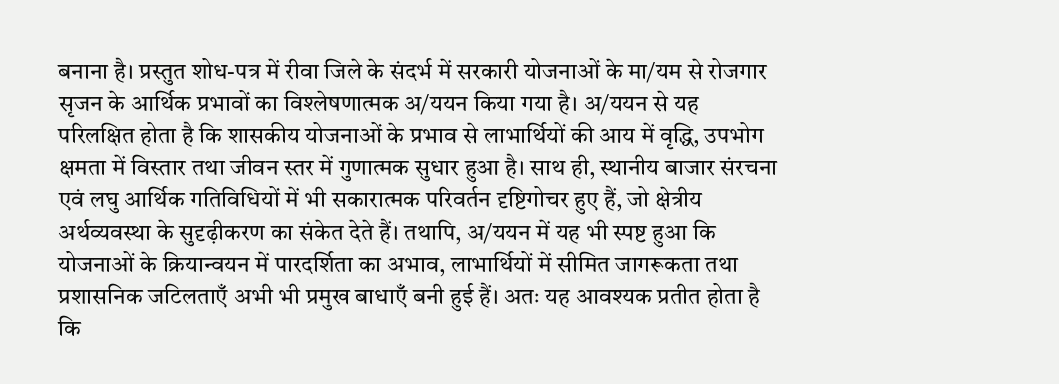बनाना है। प्रस्तुत शोध-पत्र में रीवा जिले के संदर्भ में सरकारी योजनाओं के मा/यम से रोजगार सृजन के आर्थिक प्रभावों का विश्लेषणात्मक अ/ययन किया गया है। अ/ययन से यह परिलक्षित होता है कि शासकीय योजनाओं के प्रभाव से लाभार्थियों की आय में वृद्धि, उपभोग क्षमता में विस्तार तथा जीवन स्तर में गुणात्मक सुधार हुआ है। साथ ही, स्थानीय बाजार संरचना एवं लघु आर्थिक गतिविधियों में भी सकारात्मक परिवर्तन दृष्टिगोचर हुए हैं, जो क्षेत्रीय अर्थव्यवस्था के सुदृढ़ीकरण का संकेत देते हैं। तथापि, अ/ययन में यह भी स्पष्ट हुआ कि योजनाओं के क्रियान्वयन में पारदर्शिता का अभाव, लाभार्थियों में सीमित जागरूकता तथा प्रशासनिक जटिलताएँ अभी भी प्रमुख बाधाएँ बनी हुई हैं। अतः यह आवश्यक प्रतीत होता है कि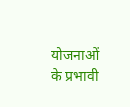योजनाओं के प्रभावी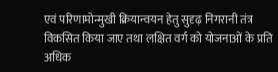एवं परिणामोन्मुखी क्रियान्वयन हेतु सुदृढ़ निगरानी तंत्र विकसित किया जाए तथा लक्षित वर्ग को योजनाओं के प्रति अधिक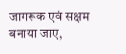जागरूक एवं सक्षम बनाया जाए,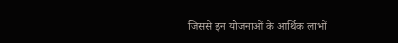जिससे इन योजनाओं के आर्थिक लाभों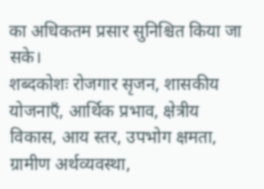का अधिकतम प्रसार सुनिश्चित किया जा सके।
शब्दकोशः रोजगार सृजन, शासकीय योजनाएँ, आर्थिक प्रभाव, क्षेत्रीय विकास, आय स्तर, उपभोग क्षमता, ग्रामीण अर्थव्यवस्था,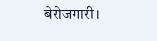बेरोजगारी।